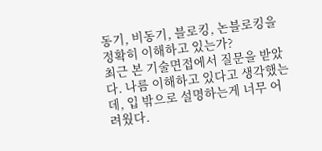동기, 비동기, 블로킹, 논블로킹을 정확히 이해하고 있는가?
최근 본 기술면접에서 질문을 받았다. 나름 이해하고 있다고 생각했는데, 입 밖으로 설명하는게 너무 어려웠다.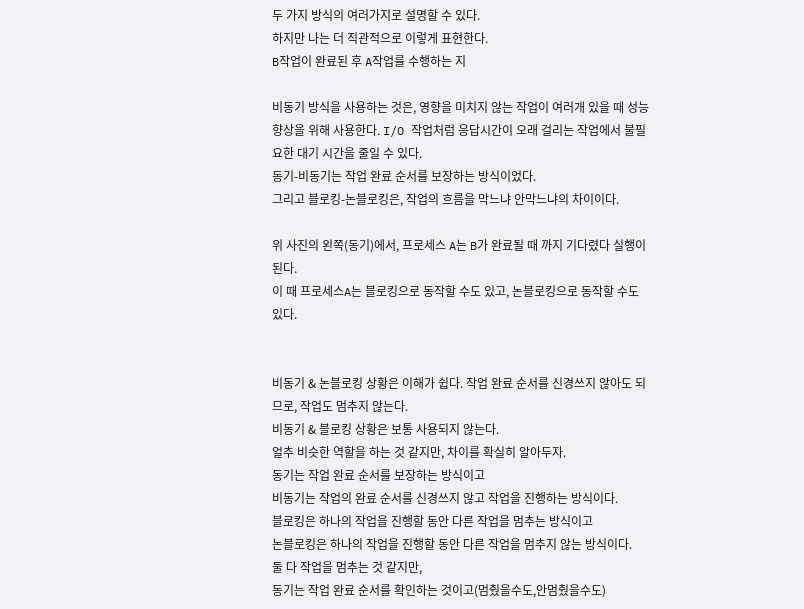두 가지 방식의 여러가지로 설명할 수 있다.
하지만 나는 더 직관적으로 이렇게 표현한다.
B작업이 완료된 후 A작업를 수행하는 지

비동기 방식을 사용하는 것은, 영향을 미치지 않는 작업이 여러개 있을 때 성능 향상을 위해 사용한다. I/O 작업처럼 응답시간이 오래 걸리는 작업에서 불필요한 대기 시간을 줄일 수 있다.
동기-비동기는 작업 완료 순서를 보장하는 방식이었다.
그리고 블로킹-논블로킹은, 작업의 흐름을 막느냐 안막느냐의 차이이다.

위 사진의 왼쪽(동기)에서, 프로세스 A는 B가 완료될 때 까지 기다렸다 실행이 된다.
이 때 프로세스A는 블로킹으로 동작할 수도 있고, 논블로킹으로 동작할 수도 있다.


비동기 & 논블로킹 상황은 이해가 쉽다. 작업 완료 순서를 신경쓰지 않아도 되므로, 작업도 멈추지 않는다.
비동기 & 블로킹 상황은 보통 사용되지 않는다.
얼추 비슷한 역할을 하는 것 같지만, 차이를 확실히 알아두자.
동기는 작업 완료 순서를 보장하는 방식이고
비동기는 작업의 완료 순서를 신경쓰지 않고 작업을 진행하는 방식이다.
블로킹은 하나의 작업을 진행할 동안 다른 작업을 멈추는 방식이고
논블로킹은 하나의 작업을 진행할 동안 다른 작업을 멈추지 않는 방식이다.
둘 다 작업을 멈추는 것 같지만,
동기는 작업 완료 순서를 확인하는 것이고(멈췄을수도,안멈췄을수도)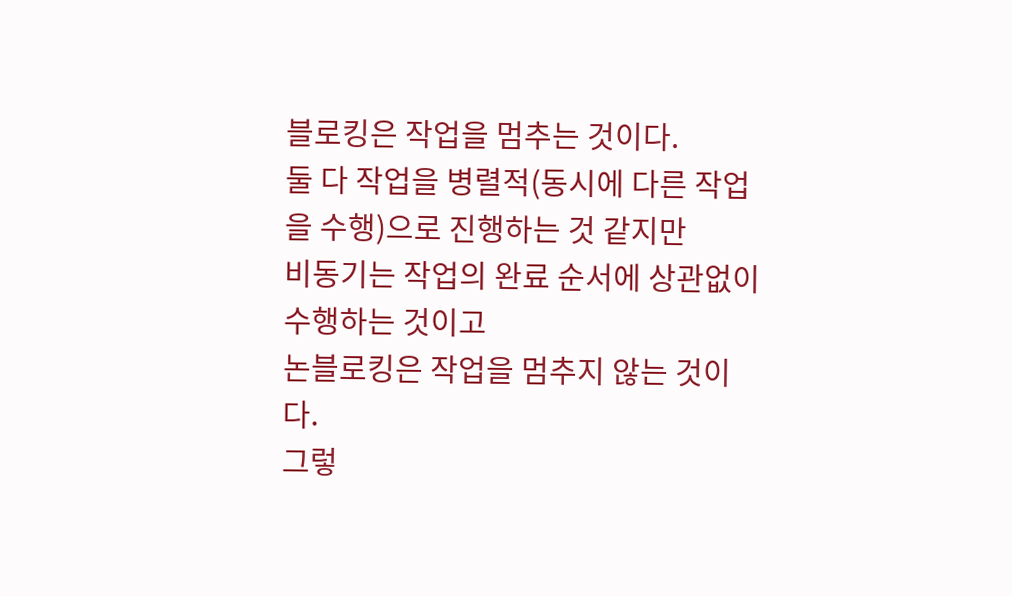블로킹은 작업을 멈추는 것이다.
둘 다 작업을 병렬적(동시에 다른 작업을 수행)으로 진행하는 것 같지만
비동기는 작업의 완료 순서에 상관없이 수행하는 것이고
논블로킹은 작업을 멈추지 않는 것이다.
그렇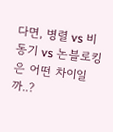다면, 병렬 vs 비동기 vs 논블로킹은 어떤 차이일까..?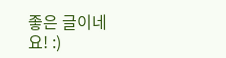좋은 글이네요! :)